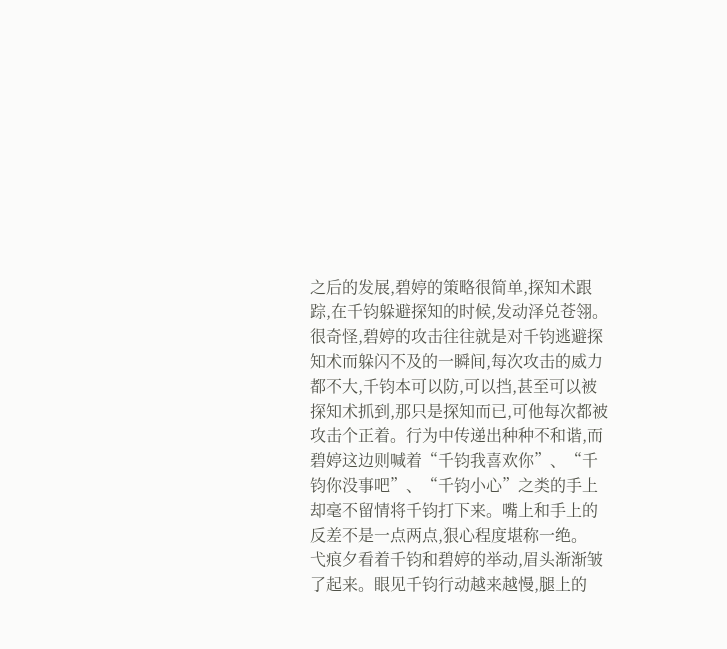之后的发展,碧婷的策略很简单,探知术跟踪,在千钧躲避探知的时候,发动泽兑苍翎。很奇怪,碧婷的攻击往往就是对千钧逃避探知术而躲闪不及的一瞬间,每次攻击的威力都不大,千钧本可以防,可以挡,甚至可以被探知术抓到,那只是探知而已,可他每次都被攻击个正着。行为中传递出种种不和谐,而碧婷这边则喊着“千钧我喜欢你”、“千钧你没事吧”、“千钧小心”之类的手上却毫不留情将千钧打下来。嘴上和手上的反差不是一点两点,狠心程度堪称一绝。
弋痕夕看着千钧和碧婷的举动,眉头渐渐皱了起来。眼见千钧行动越来越慢,腿上的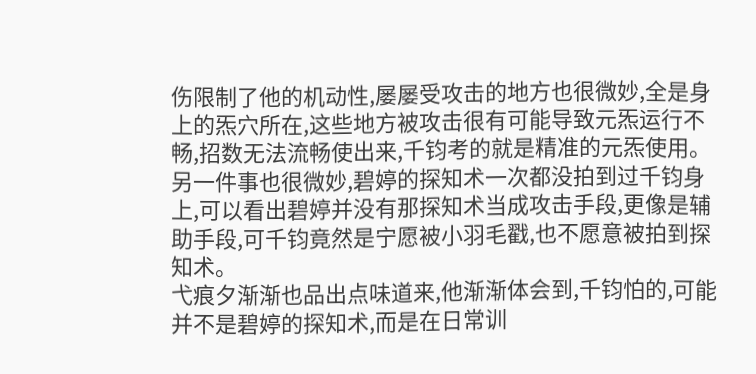伤限制了他的机动性,屡屡受攻击的地方也很微妙,全是身上的炁穴所在,这些地方被攻击很有可能导致元炁运行不畅,招数无法流畅使出来,千钧考的就是精准的元炁使用。另一件事也很微妙,碧婷的探知术一次都没拍到过千钧身上,可以看出碧婷并没有那探知术当成攻击手段,更像是辅助手段,可千钧竟然是宁愿被小羽毛戳,也不愿意被拍到探知术。
弋痕夕渐渐也品出点味道来,他渐渐体会到,千钧怕的,可能并不是碧婷的探知术,而是在日常训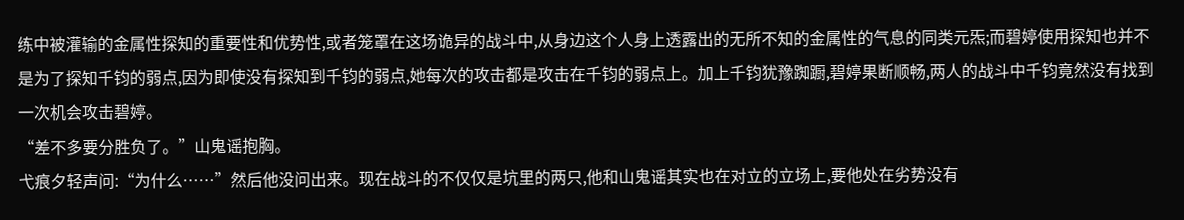练中被灌输的金属性探知的重要性和优势性,或者笼罩在这场诡异的战斗中,从身边这个人身上透露出的无所不知的金属性的气息的同类元炁;而碧婷使用探知也并不是为了探知千钧的弱点,因为即使没有探知到千钧的弱点,她每次的攻击都是攻击在千钧的弱点上。加上千钧犹豫踟蹰,碧婷果断顺畅,两人的战斗中千钧竟然没有找到一次机会攻击碧婷。
“差不多要分胜负了。”山鬼谣抱胸。
弋痕夕轻声问:“为什么……”然后他没问出来。现在战斗的不仅仅是坑里的两只,他和山鬼谣其实也在对立的立场上,要他处在劣势没有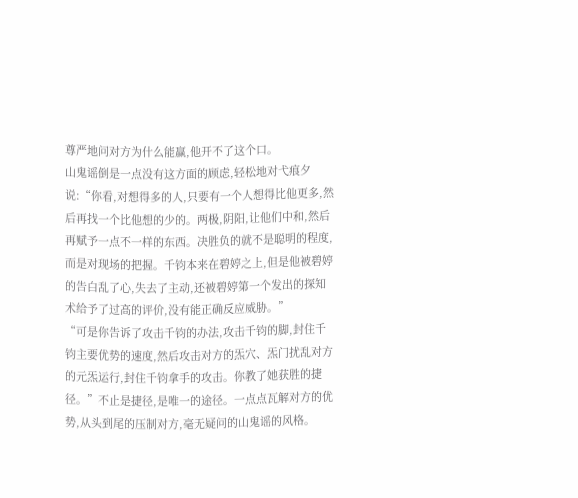尊严地问对方为什么能赢,他开不了这个口。
山鬼谣倒是一点没有这方面的顾虑,轻松地对弋痕夕说:“你看,对想得多的人,只要有一个人想得比他更多,然后再找一个比他想的少的。两极,阴阳,让他们中和,然后再赋予一点不一样的东西。决胜负的就不是聪明的程度,而是对现场的把握。千钧本来在碧婷之上,但是他被碧婷的告白乱了心,失去了主动,还被碧婷第一个发出的探知术给予了过高的评价,没有能正确反应威胁。”
“可是你告诉了攻击千钧的办法,攻击千钧的脚,封住千钧主要优势的速度,然后攻击对方的炁穴、炁门扰乱对方的元炁运行,封住千钧拿手的攻击。你教了她获胜的捷径。”不止是捷径,是唯一的途径。一点点瓦解对方的优势,从头到尾的压制对方,毫无疑问的山鬼谣的风格。